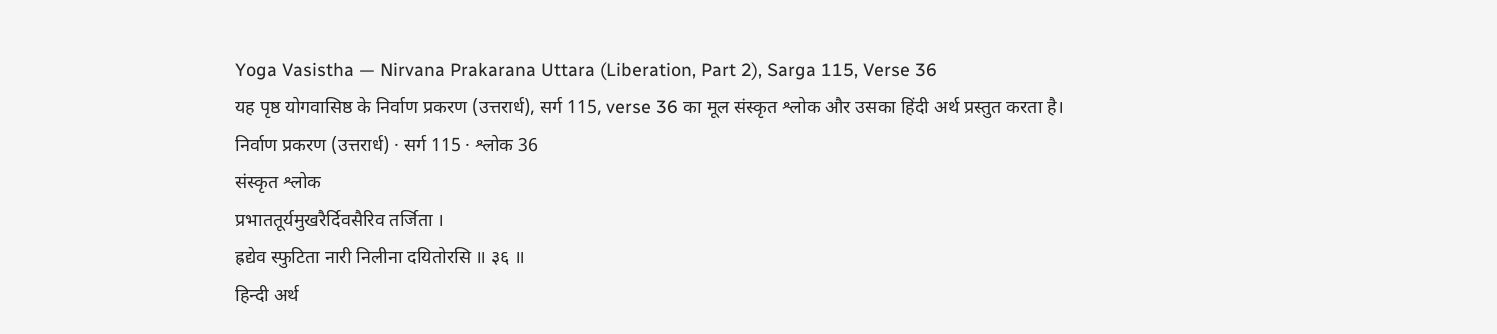Yoga Vasistha — Nirvana Prakarana Uttara (Liberation, Part 2), Sarga 115, Verse 36
यह पृष्ठ योगवासिष्ठ के निर्वाण प्रकरण (उत्तरार्ध), सर्ग 115, verse 36 का मूल संस्कृत श्लोक और उसका हिंदी अर्थ प्रस्तुत करता है।
निर्वाण प्रकरण (उत्तरार्ध) · सर्ग 115 · श्लोक 36
संस्कृत श्लोक
प्रभाततूर्यमुखरैर्दिवसैरिव तर्जिता ।
ह्रद्येव स्फुटिता नारी निलीना दयितोरसि ॥ ३६ ॥
हिन्दी अर्थ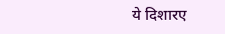ये दिशारए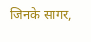जिनके सागर,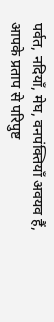पर्वत, नदियाँ, मेघ, वनपंक्तियाँ अवयव हैं, आपके प्रताप से परिपुष्ट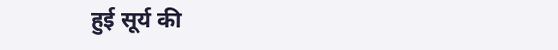हुई सूर्य की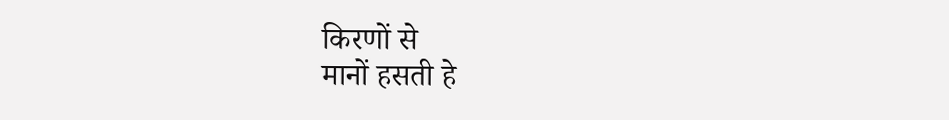किरणों से
मानों हसती हे